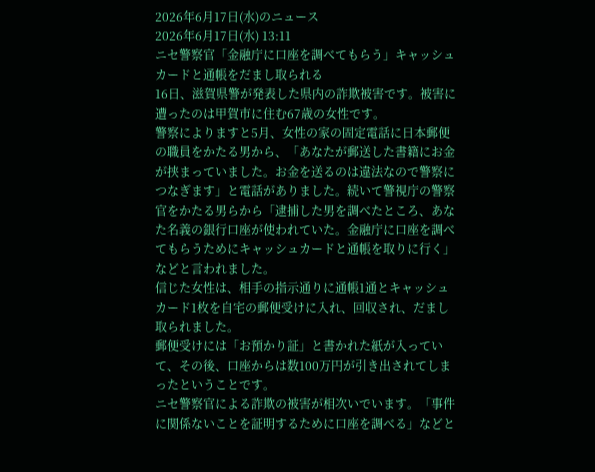2026年6月17日(水)のニュース
2026年6月17日(水) 13:11
ニセ警察官「金融庁に口座を調べてもらう」キャッシュカードと通帳をだまし取られる
16日、滋賀県警が発表した県内の詐欺被害です。被害に遭ったのは甲賀市に住む67歳の女性です。
警察によりますと5月、女性の家の固定電話に日本郵便の職員をかたる男から、「あなたが郵送した書籍にお金が挟まっていました。お金を送るのは違法なので警察につなぎます」と電話がありました。続いて警視庁の警察官をかたる男らから「逮捕した男を調べたところ、あなた名義の銀行口座が使われていた。金融庁に口座を調べてもらうためにキャッシュカードと通帳を取りに行く」などと言われました。
信じた女性は、相手の指示通りに通帳1通とキャッシュカード1枚を自宅の郵便受けに入れ、回収され、だまし取られました。
郵便受けには「お預かり証」と書かれた紙が入っていて、その後、口座からは数100万円が引き出されてしまったということです。
ニセ警察官による詐欺の被害が相次いでいます。「事件に関係ないことを証明するために口座を調べる」などと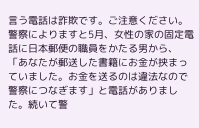言う電話は詐欺です。ご注意ください。
警察によりますと5月、女性の家の固定電話に日本郵便の職員をかたる男から、「あなたが郵送した書籍にお金が挟まっていました。お金を送るのは違法なので警察につなぎます」と電話がありました。続いて警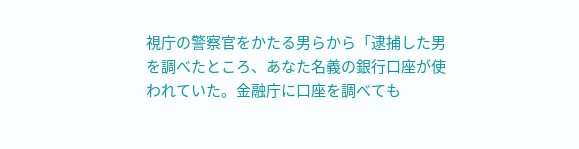視庁の警察官をかたる男らから「逮捕した男を調べたところ、あなた名義の銀行口座が使われていた。金融庁に口座を調べても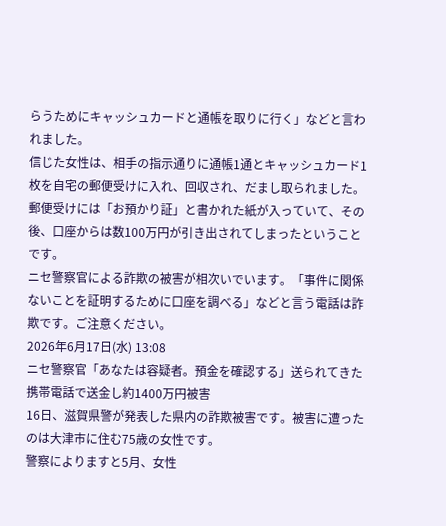らうためにキャッシュカードと通帳を取りに行く」などと言われました。
信じた女性は、相手の指示通りに通帳1通とキャッシュカード1枚を自宅の郵便受けに入れ、回収され、だまし取られました。
郵便受けには「お預かり証」と書かれた紙が入っていて、その後、口座からは数100万円が引き出されてしまったということです。
ニセ警察官による詐欺の被害が相次いでいます。「事件に関係ないことを証明するために口座を調べる」などと言う電話は詐欺です。ご注意ください。
2026年6月17日(水) 13:08
ニセ警察官「あなたは容疑者。預金を確認する」送られてきた携帯電話で送金し約1400万円被害
16日、滋賀県警が発表した県内の詐欺被害です。被害に遭ったのは大津市に住む75歳の女性です。
警察によりますと5月、女性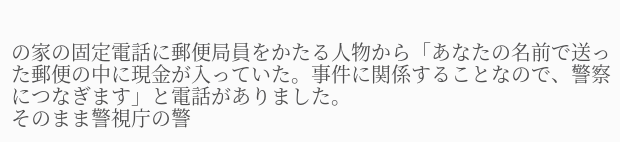の家の固定電話に郵便局員をかたる人物から「あなたの名前で送った郵便の中に現金が入っていた。事件に関係することなので、警察につなぎます」と電話がありました。
そのまま警視庁の警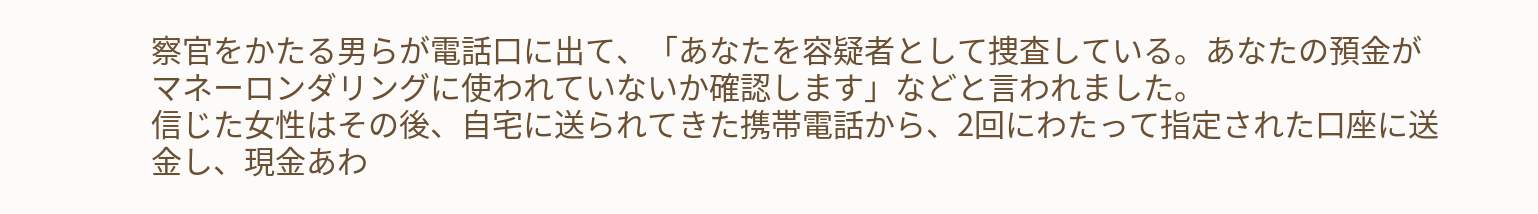察官をかたる男らが電話口に出て、「あなたを容疑者として捜査している。あなたの預金がマネーロンダリングに使われていないか確認します」などと言われました。
信じた女性はその後、自宅に送られてきた携帯電話から、2回にわたって指定された口座に送金し、現金あわ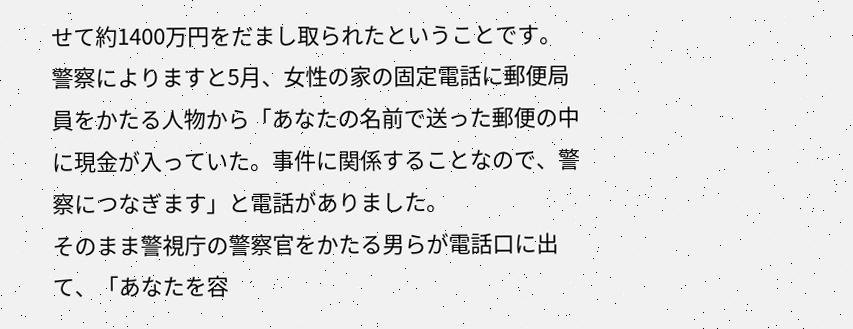せて約1400万円をだまし取られたということです。
警察によりますと5月、女性の家の固定電話に郵便局員をかたる人物から「あなたの名前で送った郵便の中に現金が入っていた。事件に関係することなので、警察につなぎます」と電話がありました。
そのまま警視庁の警察官をかたる男らが電話口に出て、「あなたを容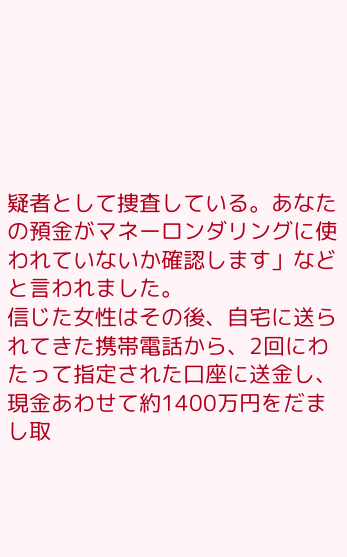疑者として捜査している。あなたの預金がマネーロンダリングに使われていないか確認します」などと言われました。
信じた女性はその後、自宅に送られてきた携帯電話から、2回にわたって指定された口座に送金し、現金あわせて約1400万円をだまし取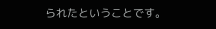られたということです。